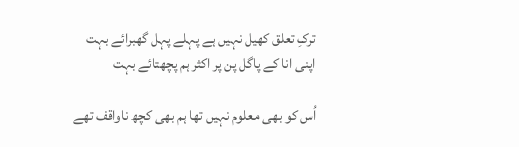ترکِ تعلق کھیل نہیں ہے پہلے پہل گھبرائے بہت
اپنی انا کے پاگل پن پر اکثر ہم پچھتائے بہت

اُس کو بھی معلوم نہیں تھا ہم بھی کچھ ناواقف تھے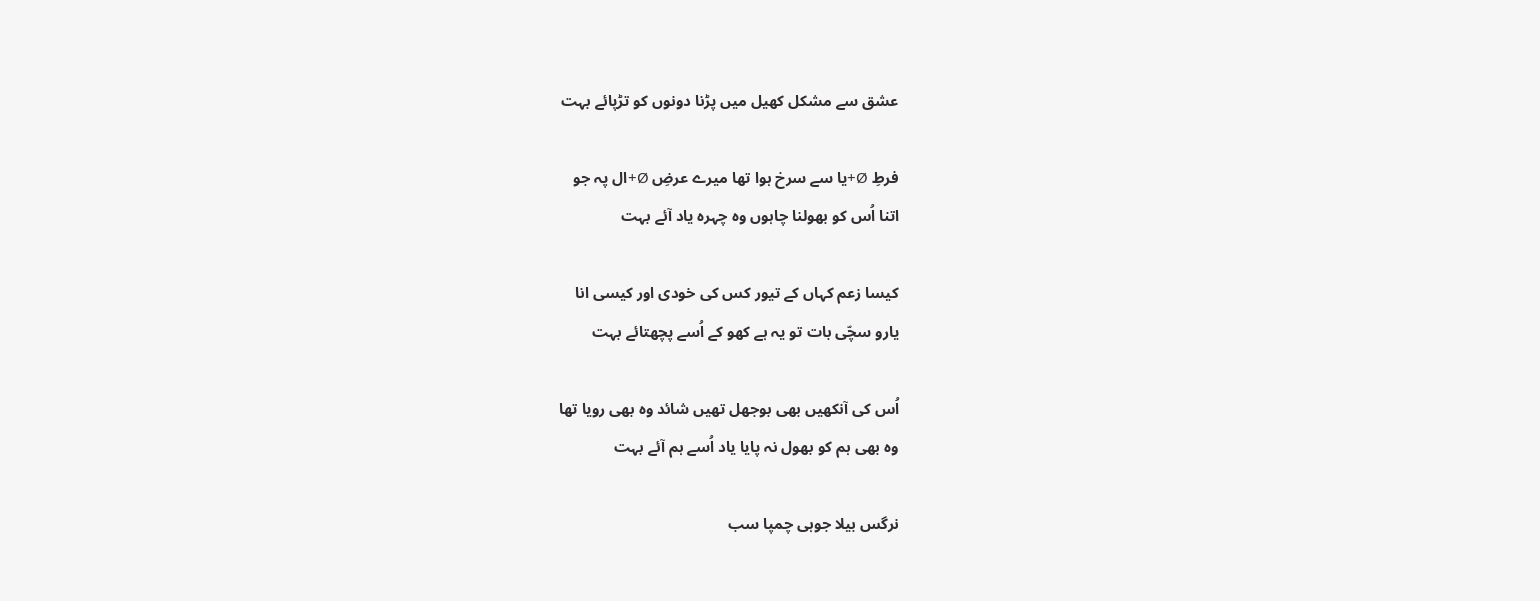عشق سے مشکل کھیل میں پڑنا دونوں کو تڑپائے بہت

فرطِ Ø+یا سے سرخ ہوا تھا میرے عرضِ Ø+ال پہ جو
اتنا اُس کو بھولنا چاہوں وہ چہرہ یاد آئے بہت

کیسا زعم کہاں کے تیور کس کی خودی اور کیسی انا
یارو سچّی بات تو یہ ہے کھو کے اُسے پچھتائے بہت

اُس کی آنکھیں بھی بوجھل تھیں شائد وہ بھی رویا تھا
وہ بھی ہم کو بھول نہ پایا یاد اُسے ہم آئے بہت

نرگس بیلا جوہی چمپا سب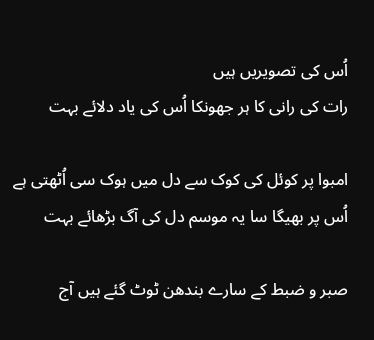اُس کی تصویریں ہیں
رات کی رانی کا ہر جھونکا اُس کی یاد دلائے بہت

امبوا پر کوئل کی کوک سے دل میں ہوک سی اُٹھتی ہے
اُس پر بھیگا سا یہ موسم دل کی آگ بڑھائے بہت

صبر و ضبط کے سارے بندھن ٹوٹ گئے ہیں آج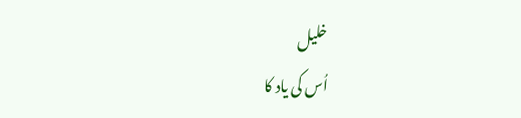خلیل
اُس کی یاد کا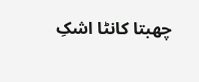چھبتا کانٹا اشکِ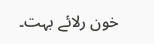خون رلائے بہت۔